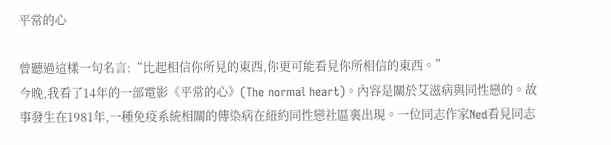平常的心

曾聽過這樣一句名言:“比起相信你所見的東西,你更可能看見你所相信的東西。”
今晚,我看了14年的一部電影《平常的心》(The normal heart)。內容是關於艾滋病與同性戀的。故事發生在1981年,一種免疫系統相關的傳染病在紐約同性戀社區裏出現。一位同志作家Ned看見同志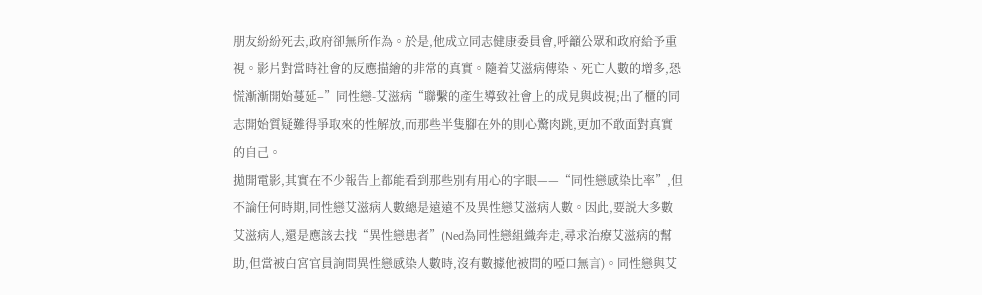朋友紛紛死去,政府卻無所作為。於是,他成立同志健康委員會,呼籲公眾和政府給予重視。影片對當時社會的反應描繪的非常的真實。隨着艾滋病傳染、死亡人數的增多,恐慌漸漸開始蔓延–”同性戀-艾滋病“聯繫的產生導致社會上的成見與歧視;出了櫃的同志開始質疑難得爭取來的性解放,而那些半隻腳在外的則心驚肉跳,更加不敢面對真實的自己。
拋開電影,其實在不少報告上都能看到那些別有用心的字眼——“同性戀感染比率”,但不論任何時期,同性戀艾滋病人數總是遠遠不及異性戀艾滋病人數。因此,要説大多數艾滋病人,還是應該去找“異性戀患者”(Ned為同性戀組織奔走,尋求治療艾滋病的幫助,但當被白宮官員詢問異性戀感染人數時,沒有數據他被問的啞口無言)。同性戀與艾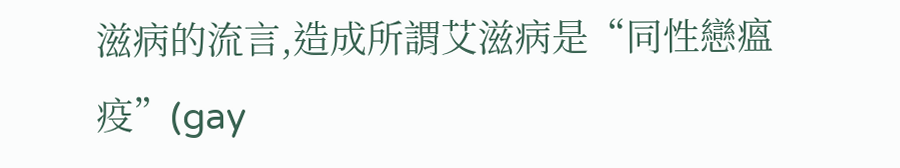滋病的流言,造成所謂艾滋病是“同性戀瘟疫”(gay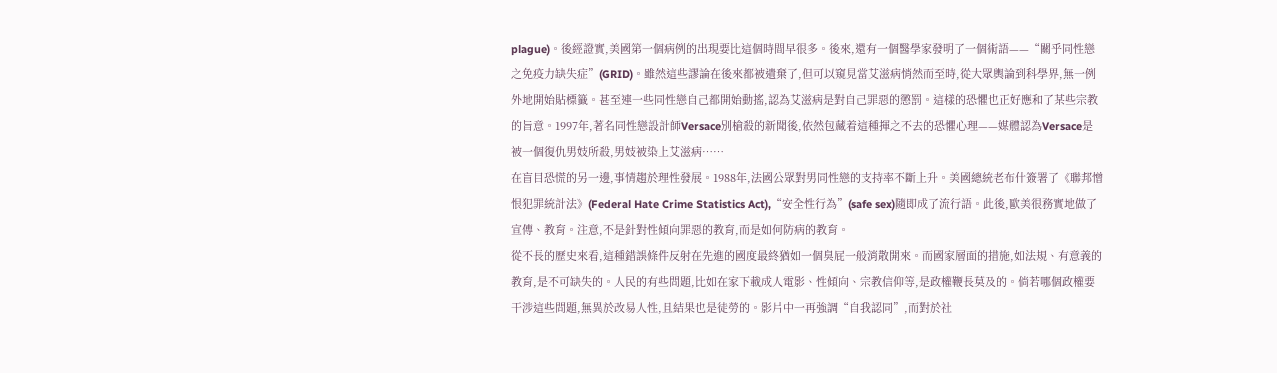plague)。後經證實,美國第一個病例的出現要比這個時間早很多。後來,還有一個醫學家發明了一個術語——“關乎同性戀之免疫力缺失症”(GRID)。雖然這些謬論在後來都被遺棄了,但可以窺見當艾滋病悄然而至時,從大眾輿論到科學界,無一例外地開始貼標籤。甚至連一些同性戀自己都開始動搖,認為艾滋病是對自己罪惡的懲罰。這樣的恐懼也正好應和了某些宗教的旨意。1997年,著名同性戀設計師Versace別槍殺的新聞後,依然包藏着這種揮之不去的恐懼心理——媒體認為Versace是被一個復仇男妓所殺,男妓被染上艾滋病……
在盲目恐慌的另一邊,事情趨於理性發展。1988年,法國公眾對男同性戀的支持率不斷上升。美國總統老布什簽署了《聯邦憎恨犯罪統計法》(Federal Hate Crime Statistics Act),“安全性行為”(safe sex)隨即成了流行語。此後,歐美很務實地做了宣傳、教育。注意,不是針對性傾向罪惡的教育,而是如何防病的教育。
從不長的歷史來看,這種錯誤條件反射在先進的國度最終猶如一個臭屁一般消散開來。而國家層面的措施,如法規、有意義的教育,是不可缺失的。人民的有些問題,比如在家下載成人電影、性傾向、宗教信仰等,是政權鞭長莫及的。倘若哪個政權要干涉這些問題,無異於改易人性,且結果也是徒勞的。影片中一再強調“自我認同”,而對於社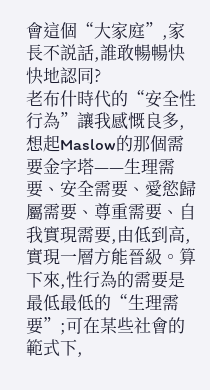會這個“大家庭”,家長不説話,誰敢暢暢快快地認同?
老布什時代的“安全性行為”讓我感慨良多,想起Maslow的那個需要金字塔——生理需要、安全需要、愛慾歸屬需要、尊重需要、自我實現需要,由低到高,實現一層方能晉級。算下來,性行為的需要是最低最低的“生理需要”;可在某些社會的範式下,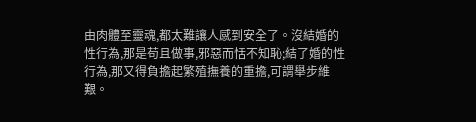由肉體至靈魂,都太難讓人感到安全了。沒結婚的性行為,那是苟且做事,邪惡而恬不知恥;結了婚的性行為,那又得負擔起繁殖撫養的重擔,可謂舉步維艱。